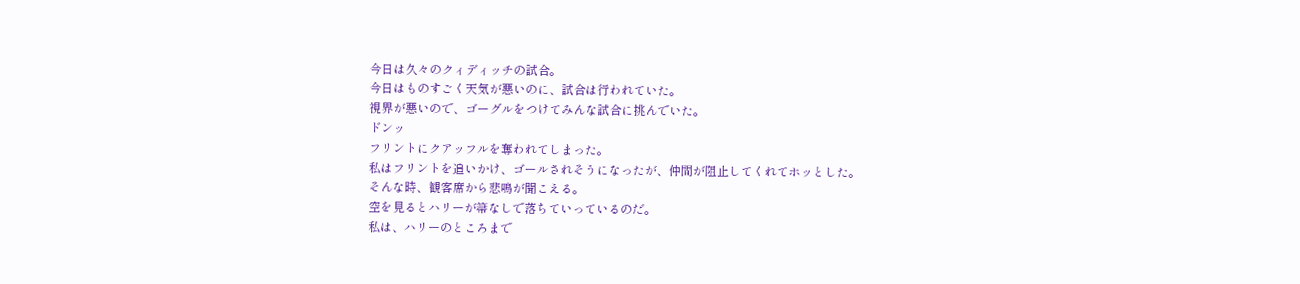今日は久々のクィディッチの試合。
今日はものすごく天気が悪いのに、試合は行われていた。
視界が悪いので、ゴーグルをつけてみんな試合に挑んでいた。
ドンッ
フリントにクアッフルを奪われてしまった。
私はフリントを追いかけ、ゴールされそうになったが、仲間が阻止してくれてホッとした。
そんな時、観客席から悲鳴が聞こえる。
空を見るとハリーが箒なしで落ちていっているのだ。
私は、ハリーのところまで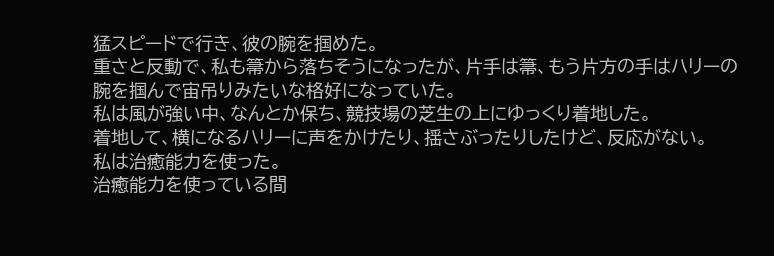猛スピードで行き、彼の腕を掴めた。
重さと反動で、私も箒から落ちそうになったが、片手は箒、もう片方の手はハリーの腕を掴んで宙吊りみたいな格好になっていた。
私は風が強い中、なんとか保ち、競技場の芝生の上にゆっくり着地した。
着地して、横になるハリーに声をかけたり、揺さぶったりしたけど、反応がない。
私は治癒能力を使った。
治癒能力を使っている間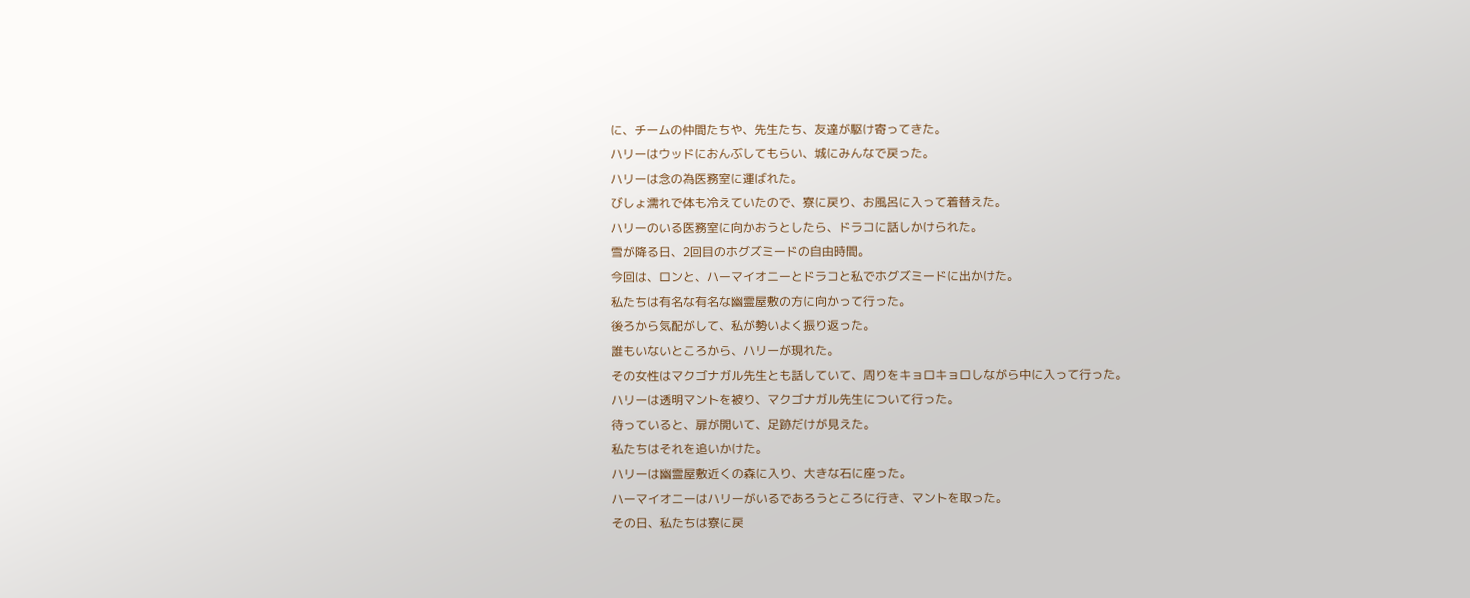に、チームの仲間たちや、先生たち、友達が駆け寄ってきた。
ハリーはウッドにおんぶしてもらい、城にみんなで戻った。
ハリーは念の為医務室に運ばれた。
びしょ濡れで体も冷えていたので、寮に戻り、お風呂に入って着替えた。
ハリーのいる医務室に向かおうとしたら、ドラコに話しかけられた。
雪が降る日、2回目のホグズミードの自由時間。
今回は、ロンと、ハーマイオニーとドラコと私でホグズミードに出かけた。
私たちは有名な有名な幽霊屋敷の方に向かって行った。
後ろから気配がして、私が勢いよく振り返った。
誰もいないところから、ハリーが現れた。
その女性はマクゴナガル先生とも話していて、周りをキョロキョロしながら中に入って行った。
ハリーは透明マントを被り、マクゴナガル先生について行った。
待っていると、扉が開いて、足跡だけが見えた。
私たちはそれを追いかけた。
ハリーは幽霊屋敷近くの森に入り、大きな石に座った。
ハーマイオニーはハリーがいるであろうところに行き、マントを取った。
その日、私たちは寮に戻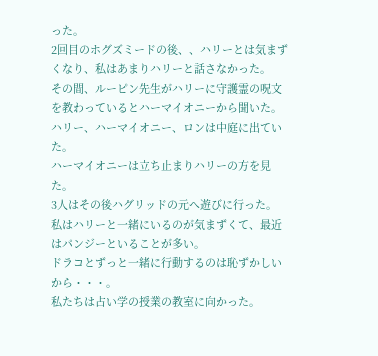った。
2回目のホグズミードの後、、ハリーとは気まずくなり、私はあまりハリーと話さなかった。
その間、ルーピン先生がハリーに守護霊の呪文を教わっているとハーマイオニーから聞いた。
ハリー、ハーマイオニー、ロンは中庭に出ていた。
ハーマイオニーは立ち止まりハリーの方を見た。
3人はその後ハグリッドの元へ遊びに行った。
私はハリーと一緒にいるのが気まずくて、最近はパンジーといることが多い。
ドラコとずっと一緒に行動するのは恥ずかしいから・・・。
私たちは占い学の授業の教室に向かった。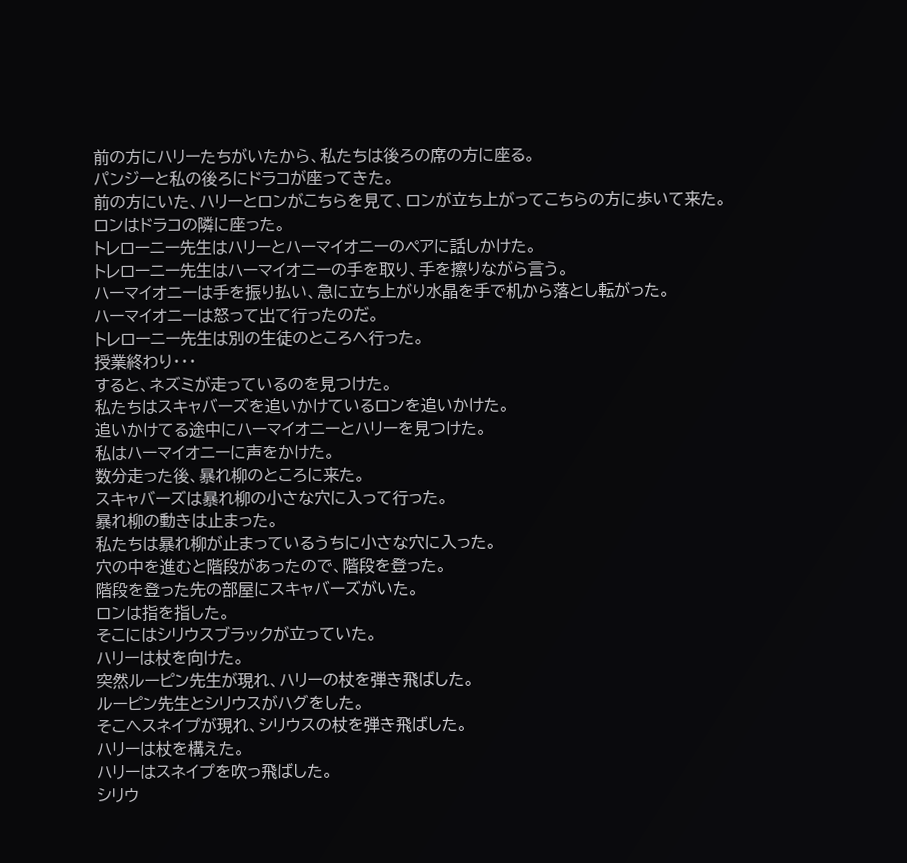前の方にハリーたちがいたから、私たちは後ろの席の方に座る。
パンジーと私の後ろにドラコが座ってきた。
前の方にいた、ハリーとロンがこちらを見て、ロンが立ち上がってこちらの方に歩いて来た。
ロンはドラコの隣に座った。
トレローニー先生はハリーとハーマイオニーのペアに話しかけた。
トレローニー先生はハーマイオニーの手を取り、手を擦りながら言う。
ハーマイオニーは手を振り払い、急に立ち上がり水晶を手で机から落とし転がった。
ハーマイオニーは怒って出て行ったのだ。
トレローニー先生は別の生徒のところへ行った。
授業終わり・・・
すると、ネズミが走っているのを見つけた。
私たちはスキャバーズを追いかけているロンを追いかけた。
追いかけてる途中にハーマイオニーとハリーを見つけた。
私はハーマイオニーに声をかけた。
数分走った後、暴れ柳のところに来た。
スキャバーズは暴れ柳の小さな穴に入って行った。
暴れ柳の動きは止まった。
私たちは暴れ柳が止まっているうちに小さな穴に入った。
穴の中を進むと階段があったので、階段を登った。
階段を登った先の部屋にスキャバーズがいた。
ロンは指を指した。
そこにはシリウスブラックが立っていた。
ハリーは杖を向けた。
突然ルーピン先生が現れ、ハリーの杖を弾き飛ばした。
ルーピン先生とシリウスがハグをした。
そこへスネイプが現れ、シリウスの杖を弾き飛ばした。
ハリーは杖を構えた。
ハリーはスネイプを吹っ飛ばした。
シリウ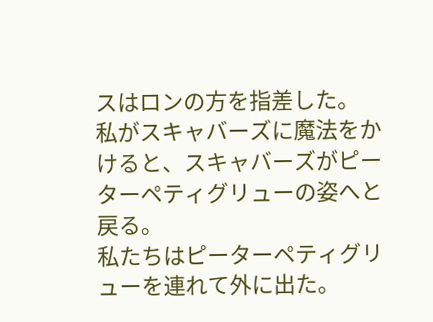スはロンの方を指差した。
私がスキャバーズに魔法をかけると、スキャバーズがピーターペティグリューの姿へと戻る。
私たちはピーターペティグリューを連れて外に出た。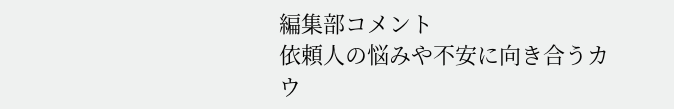編集部コメント
依頼人の悩みや不安に向き合うカウ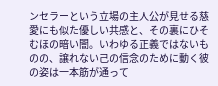ンセラーという立場の主人公が見せる慈愛にも似た優しい共感と、その裏にひそむほの暗い闇。いわゆる正義ではないものの、譲れない己の信念のために動く彼の姿は一本筋が通って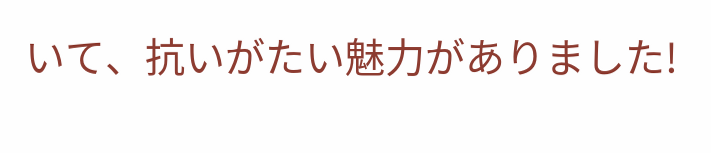いて、抗いがたい魅力がありました!